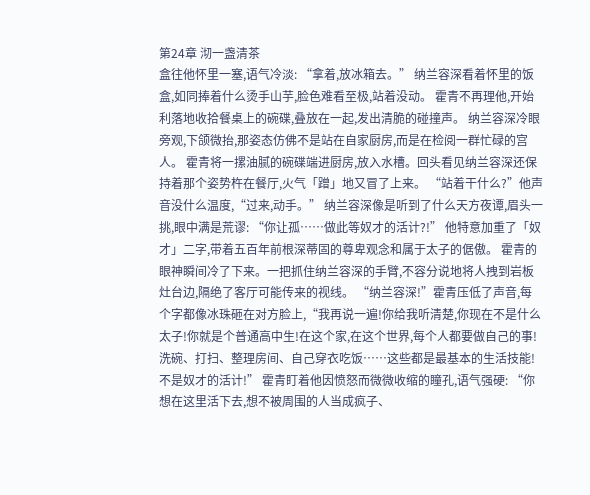第24章 沏一盏清茶
盒往他怀里一塞,语气冷淡: “拿着,放冰箱去。” 纳兰容深看着怀里的饭盒,如同捧着什么烫手山芋,脸色难看至极,站着没动。 霍青不再理他,开始利落地收拾餐桌上的碗碟,叠放在一起,发出清脆的碰撞声。 纳兰容深冷眼旁观,下颌微抬,那姿态仿佛不是站在自家厨房,而是在检阅一群忙碌的宫人。 霍青将一摞油腻的碗碟端进厨房,放入水槽。回头看见纳兰容深还保持着那个姿势杵在餐厅,火气「蹭」地又冒了上来。 “站着干什么?”他声音没什么温度,“过来,动手。” 纳兰容深像是听到了什么天方夜谭,眉头一挑,眼中满是荒谬: “你让孤……做此等奴才的活计?!” 他特意加重了「奴才」二字,带着五百年前根深蒂固的尊卑观念和属于太子的倨傲。 霍青的眼神瞬间冷了下来。一把抓住纳兰容深的手臂,不容分说地将人拽到岩板灶台边,隔绝了客厅可能传来的视线。 “纳兰容深!”霍青压低了声音,每个字都像冰珠砸在对方脸上,“我再说一遍!你给我听清楚,你现在不是什么太子!你就是个普通高中生!在这个家,在这个世界,每个人都要做自己的事!洗碗、打扫、整理房间、自己穿衣吃饭……这些都是最基本的生活技能!不是奴才的活计!” 霍青盯着他因愤怒而微微收缩的瞳孔,语气强硬: “你想在这里活下去,想不被周围的人当成疯子、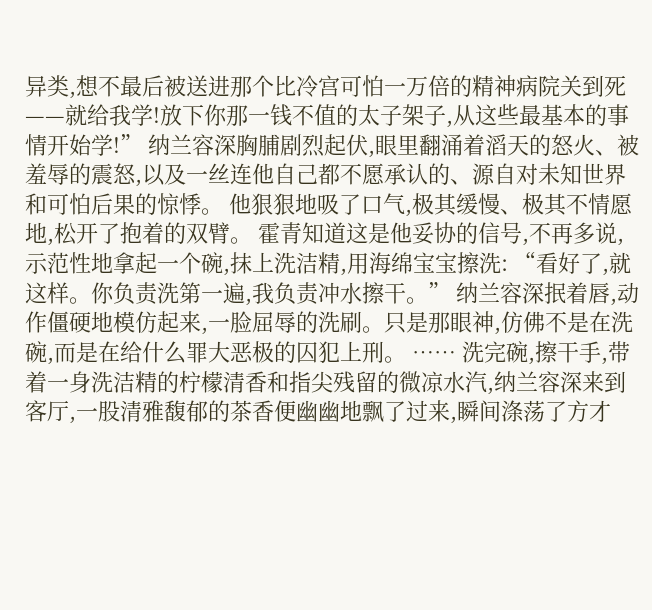异类,想不最后被送进那个比冷宫可怕一万倍的精神病院关到死——就给我学!放下你那一钱不值的太子架子,从这些最基本的事情开始学!” 纳兰容深胸脯剧烈起伏,眼里翻涌着滔天的怒火、被羞辱的震怒,以及一丝连他自己都不愿承认的、源自对未知世界和可怕后果的惊悸。 他狠狠地吸了口气,极其缓慢、极其不情愿地,松开了抱着的双臂。 霍青知道这是他妥协的信号,不再多说,示范性地拿起一个碗,抹上洗洁精,用海绵宝宝擦洗: “看好了,就这样。你负责洗第一遍,我负责冲水擦干。” 纳兰容深抿着唇,动作僵硬地模仿起来,一脸屈辱的洗刷。只是那眼神,仿佛不是在洗碗,而是在给什么罪大恶极的囚犯上刑。 …… 洗完碗,擦干手,带着一身洗洁精的柠檬清香和指尖残留的微凉水汽,纳兰容深来到客厅,一股清雅馥郁的茶香便幽幽地飘了过来,瞬间涤荡了方才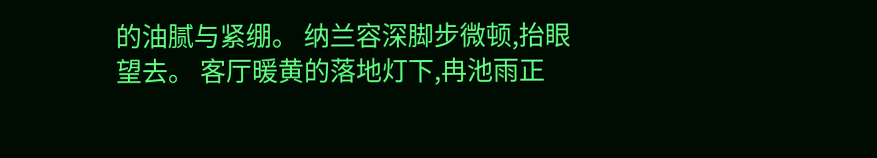的油腻与紧绷。 纳兰容深脚步微顿,抬眼望去。 客厅暖黄的落地灯下,冉池雨正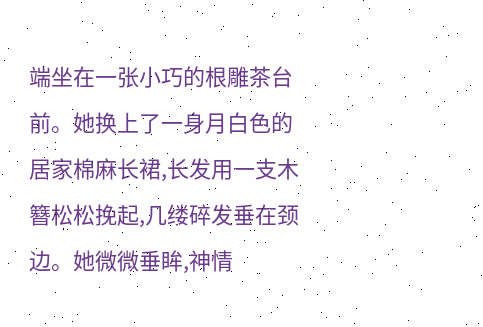端坐在一张小巧的根雕茶台前。她换上了一身月白色的居家棉麻长裙,长发用一支木簪松松挽起,几缕碎发垂在颈边。她微微垂眸,神情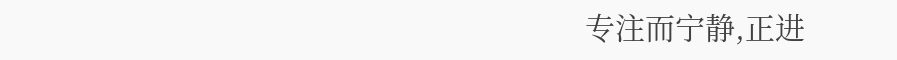专注而宁静,正进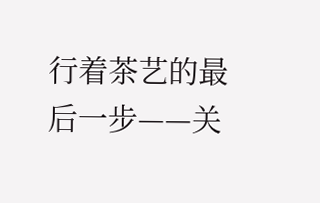行着茶艺的最后一步——关